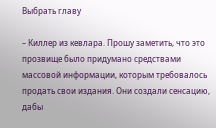Выбрать главу

– Киллер из кевлара. Прошу заметить, что это прозвище было придумано средствами массовой информации, которым требовалось продать свои издания. Они создали сенсацию, дабы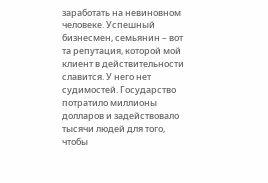заработать на невиновном человеке. Успешный бизнесмен, семьянин – вот та репутация, которой мой клиент в действительности славится. У него нет судимостей. Государство потратило миллионы долларов и задействовало тысячи людей для того, чтобы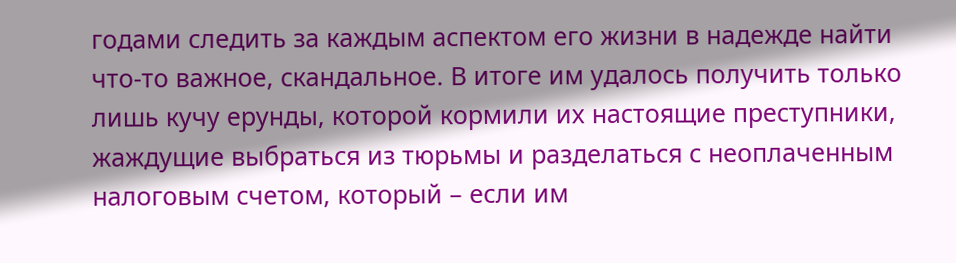годами следить за каждым аспектом его жизни в надежде найти что-то важное, скандальное. В итоге им удалось получить только лишь кучу ерунды, которой кормили их настоящие преступники, жаждущие выбраться из тюрьмы и разделаться с неоплаченным налоговым счетом, который – если им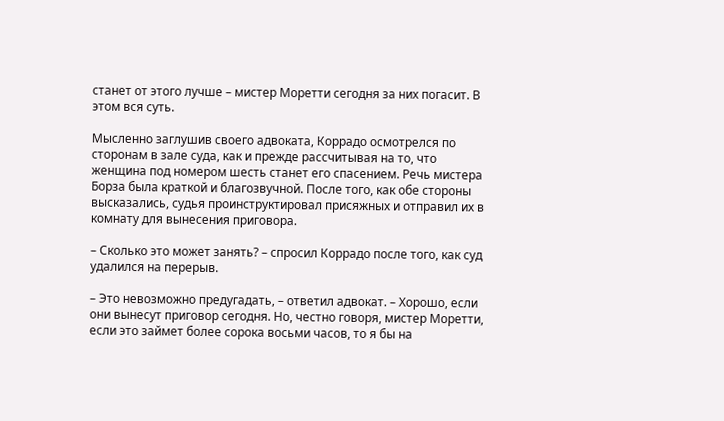станет от этого лучше – мистер Моретти сегодня за них погасит. В этом вся суть.

Мысленно заглушив своего адвоката, Коррадо осмотрелся по сторонам в зале суда, как и прежде рассчитывая на то, что женщина под номером шесть станет его спасением. Речь мистера Борза была краткой и благозвучной. После того, как обе стороны высказались, судья проинструктировал присяжных и отправил их в комнату для вынесения приговора.

– Сколько это может занять? – спросил Коррадо после того, как суд удалился на перерыв.

– Это невозможно предугадать, – ответил адвокат. – Хорошо, если они вынесут приговор сегодня. Но, честно говоря, мистер Моретти, если это займет более сорока восьми часов, то я бы на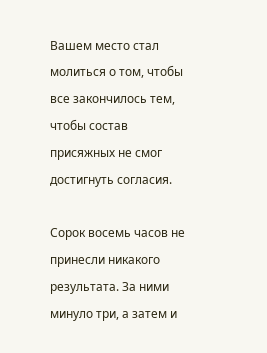Вашем место стал молиться о том, чтобы все закончилось тем, чтобы состав присяжных не смог достигнуть согласия.

Сорок восемь часов не принесли никакого результата. За ними минуло три, а затем и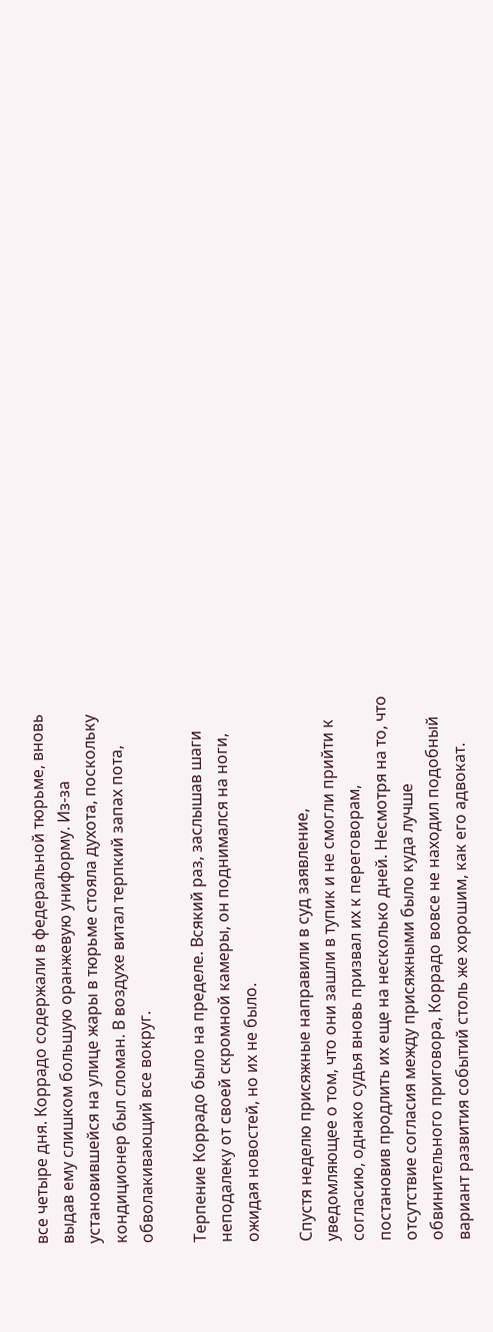все четыре дня. Коррадо содержали в федеральной тюрьме, вновь выдав ему слишком большую оранжевую униформу. Из-за установившейся на улице жары в тюрьме стояла духота, поскольку кондиционер был сломан. В воздухе витал терпкий запах пота, обволакивающий все вокруг.

Терпение Коррадо было на пределе. Всякий раз, заслышав шаги неподалеку от своей скромной камеры, он поднимался на ноги, ожидая новостей, но их не было.

Спустя неделю присяжные направили в суд заявление, уведомляющее о том, что они зашли в тупик и не смогли прийти к согласию, однако судья вновь призвал их к переговорам, постановив продлить их еще на несколько дней. Несмотря на то, что отсутствие согласия между присяжными было куда лучше обвинительного приговора, Коррадо вовсе не находил подобный вариант развития событий столь же хорошим, как его адвокат.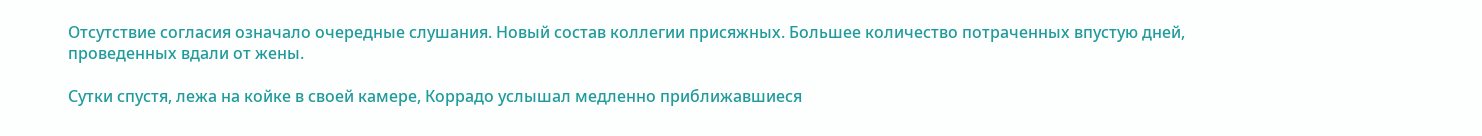Отсутствие согласия означало очередные слушания. Новый состав коллегии присяжных. Большее количество потраченных впустую дней, проведенных вдали от жены.

Сутки спустя, лежа на койке в своей камере, Коррадо услышал медленно приближавшиеся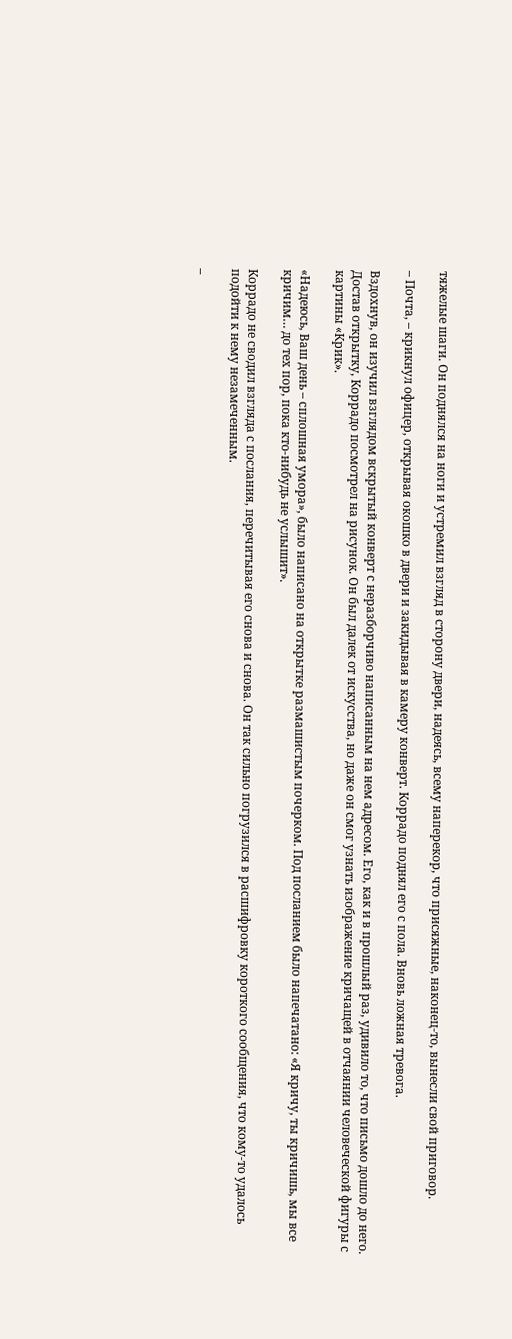тяжелые шаги. Он поднялся на ноги и устремил взгляд в сторону двери, надеясь, всему наперекор, что присяжные, наконец-то, вынесли свой приговор.

– Почта, – крикнул офицер, открывая окошко в двери и закидывая в камеру конверт. Коррадо поднял его с пола. Вновь ложная тревога.

Вздохнув, он изучил взглядом вскрытый конверт с неразборчиво написанным на нем адресом. Его, как и в прошлый раз, удивило то, что письмо дошло до него. Достав открытку, Коррадо посмотрел на рисунок. Он был далек от искусства, но даже он смог узнать изображение кричащей в отчаянии человеческой фигуры с картины «Крик».

«Надеюсь, Ваш день – сплошная умора», было написано на открытке размашистым почерком. Под посланием было напечатано: «Я кричу, ты кричишь, мы все кричим… до тех пор, пока кто-нибудь не услышит».

Коррадо не сводил взгляда с послания, перечитывая его снова и снова. Он так сильно погрузился в расшифровку короткого сообщения, что кому-то удалось подойти к нему незамеченным.

–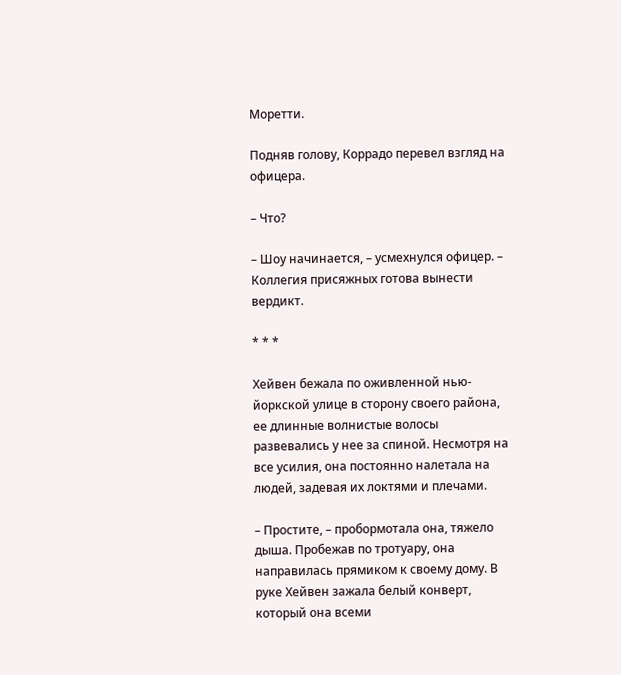Моретти.

Подняв голову, Коррадо перевел взгляд на офицера.

– Что?

– Шоу начинается, – усмехнулся офицер. – Коллегия присяжных готова вынести вердикт.

* * *

Хейвен бежала по оживленной нью-йоркской улице в сторону своего района, ее длинные волнистые волосы развевались у нее за спиной. Несмотря на все усилия, она постоянно налетала на людей, задевая их локтями и плечами.

– Простите, – пробормотала она, тяжело дыша. Пробежав по тротуару, она направилась прямиком к своему дому. В руке Хейвен зажала белый конверт, который она всеми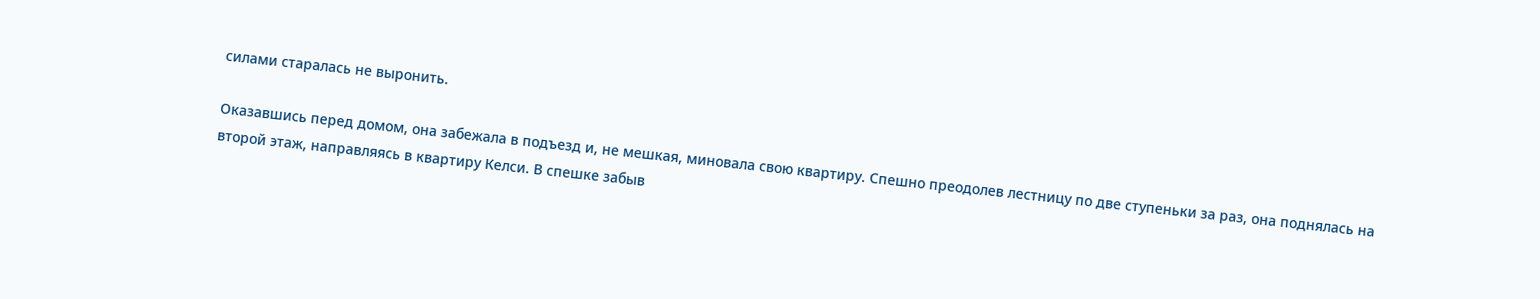силами старалась не выронить.

Оказавшись перед домом, она забежала в подъезд и, не мешкая, миновала свою квартиру. Спешно преодолев лестницу по две ступеньки за раз, она поднялась на второй этаж, направляясь в квартиру Келси. В спешке забыв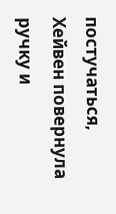постучаться, Хейвен повернула ручку и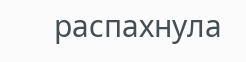распахнула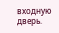входную дверь.